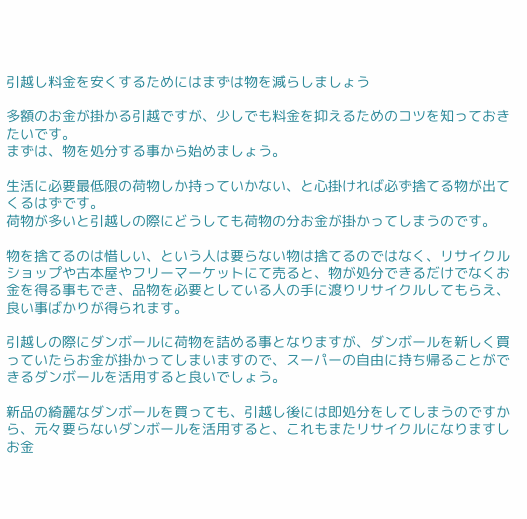引越し料金を安くするためにはまずは物を減らしましょう

多額のお金が掛かる引越ですが、少しでも料金を抑えるためのコツを知っておきたいです。
まずは、物を処分する事から始めましょう。

生活に必要最低限の荷物しか持っていかない、と心掛ければ必ず捨てる物が出てくるはずです。
荷物が多いと引越しの際にどうしても荷物の分お金が掛かってしまうのです。

物を捨てるのは惜しい、という人は要らない物は捨てるのではなく、リサイクルショップや古本屋やフリーマーケットにて売ると、物が処分できるだけでなくお金を得る事もでき、品物を必要としている人の手に渡りリサイクルしてもらえ、良い事ばかりが得られます。

引越しの際にダンボールに荷物を詰める事となりますが、ダンボールを新しく買っていたらお金が掛かってしまいますので、スーパーの自由に持ち帰ることができるダンボールを活用すると良いでしょう。

新品の綺麗なダンボールを買っても、引越し後には即処分をしてしまうのですから、元々要らないダンボールを活用すると、これもまたリサイクルになりますしお金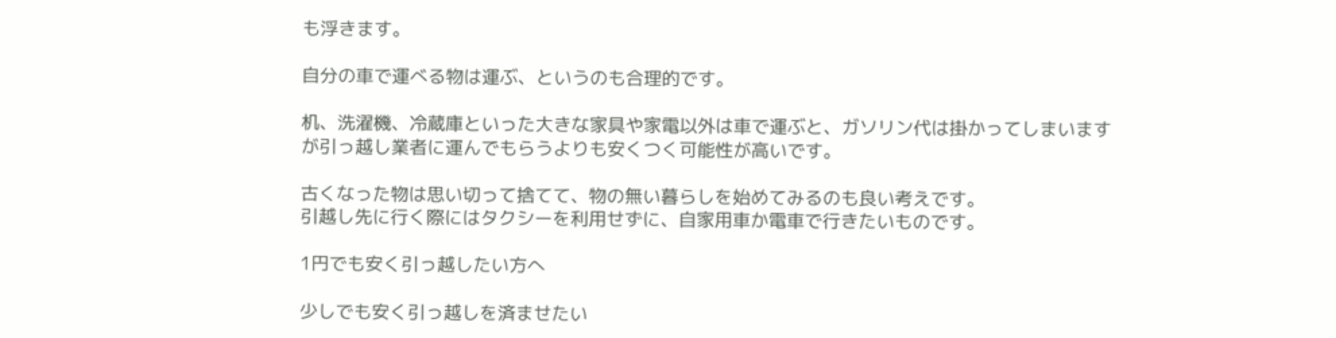も浮きます。

自分の車で運べる物は運ぶ、というのも合理的です。

机、洗濯機、冷蔵庫といった大きな家具や家電以外は車で運ぶと、ガソリン代は掛かってしまいますが引っ越し業者に運んでもらうよりも安くつく可能性が高いです。

古くなった物は思い切って捨てて、物の無い暮らしを始めてみるのも良い考えです。
引越し先に行く際にはタクシーを利用せずに、自家用車か電車で行きたいものです。

1円でも安く引っ越したい方へ

少しでも安く引っ越しを済ませたい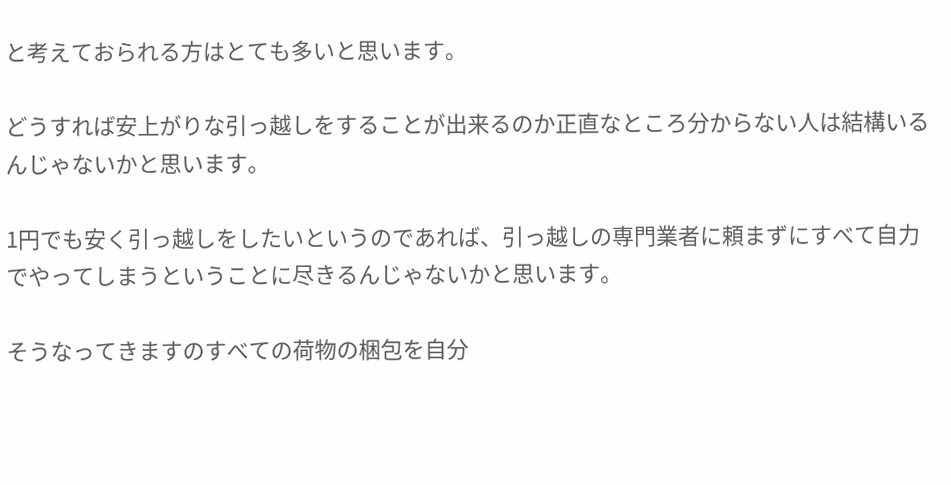と考えておられる方はとても多いと思います。

どうすれば安上がりな引っ越しをすることが出来るのか正直なところ分からない人は結構いるんじゃないかと思います。

1円でも安く引っ越しをしたいというのであれば、引っ越しの専門業者に頼まずにすべて自力でやってしまうということに尽きるんじゃないかと思います。

そうなってきますのすべての荷物の梱包を自分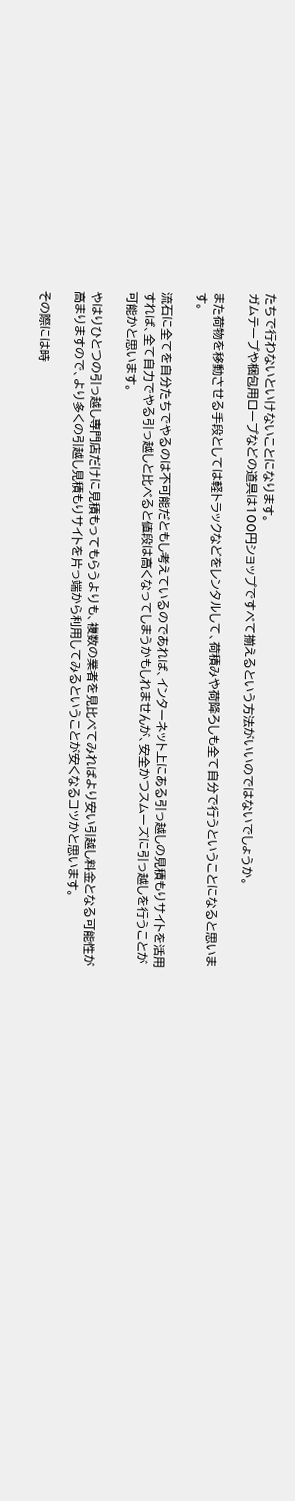たちで行わないといけないことになります。
ガムテープや梱包用ロープなどの道具は100円ショップですべて揃えるという方法がいいのではないでしょうか。

また荷物を移動させる手段としては軽トラックなどをレンタルして、荷積みや荷降ろしも全て自分で行うということになると思います。

流石に全てを自分たちでやるのは不可能だともし考えているのであれば、インターネット上にある引っ越しの見積もりサイトを活用すれば、全て自力でやる引っ越しと比べると値段は高くなってしまうかもしれませんが、安全かつスムーズに引っ越しを行うことが可能かと思います。

やはりひとつの引っ越し専門店だけに見積もってもらうよりも、複数の業者を見比べてみればより安い引越し料金となる可能性が高まりますので、より多くの引越し見積もりサイトを片っ端から利用してみるということが安くなるコツかと思います。

その際には時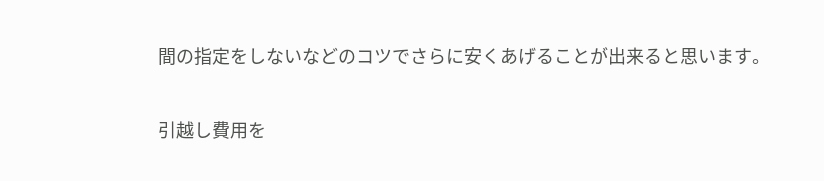間の指定をしないなどのコツでさらに安くあげることが出来ると思います。

引越し費用を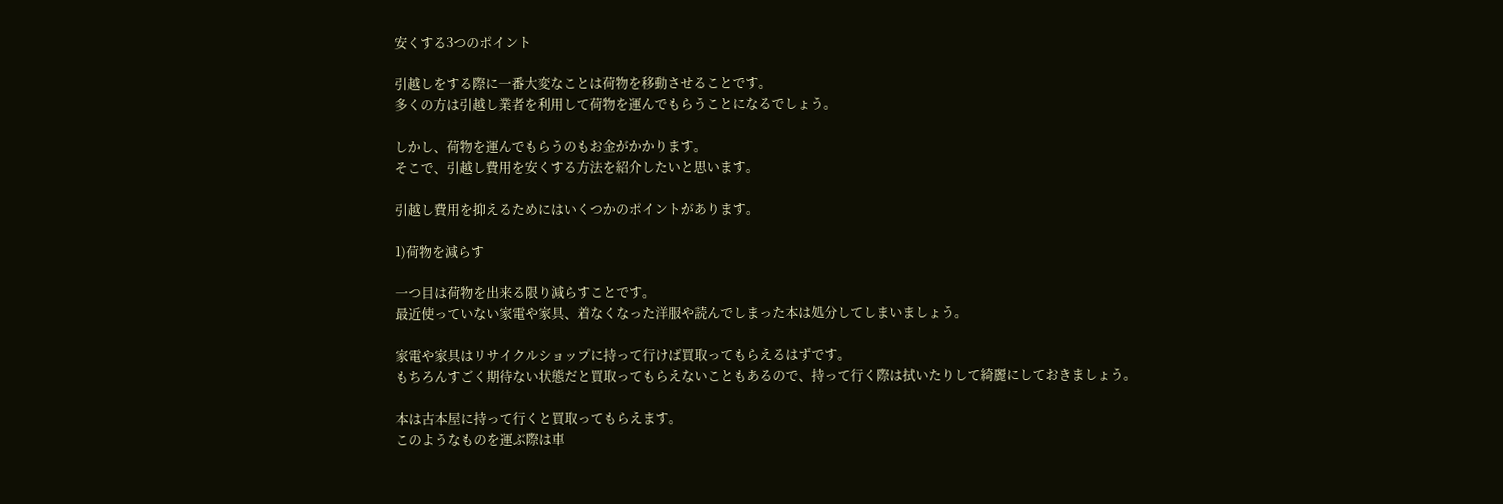安くする3つのポイント

引越しをする際に一番大変なことは荷物を移動させることです。
多くの方は引越し業者を利用して荷物を運んでもらうことになるでしょう。

しかし、荷物を運んでもらうのもお金がかかります。
そこで、引越し費用を安くする方法を紹介したいと思います。

引越し費用を抑えるためにはいくつかのポイントがあります。

1)荷物を減らす

一つ目は荷物を出来る限り減らすことです。
最近使っていない家電や家具、着なくなった洋服や読んでしまった本は処分してしまいましょう。

家電や家具はリサイクルショップに持って行けば買取ってもらえるはずです。
もちろんすごく期待ない状態だと買取ってもらえないこともあるので、持って行く際は拭いたりして綺麗にしておきましょう。

本は古本屋に持って行くと買取ってもらえます。
このようなものを運ぶ際は車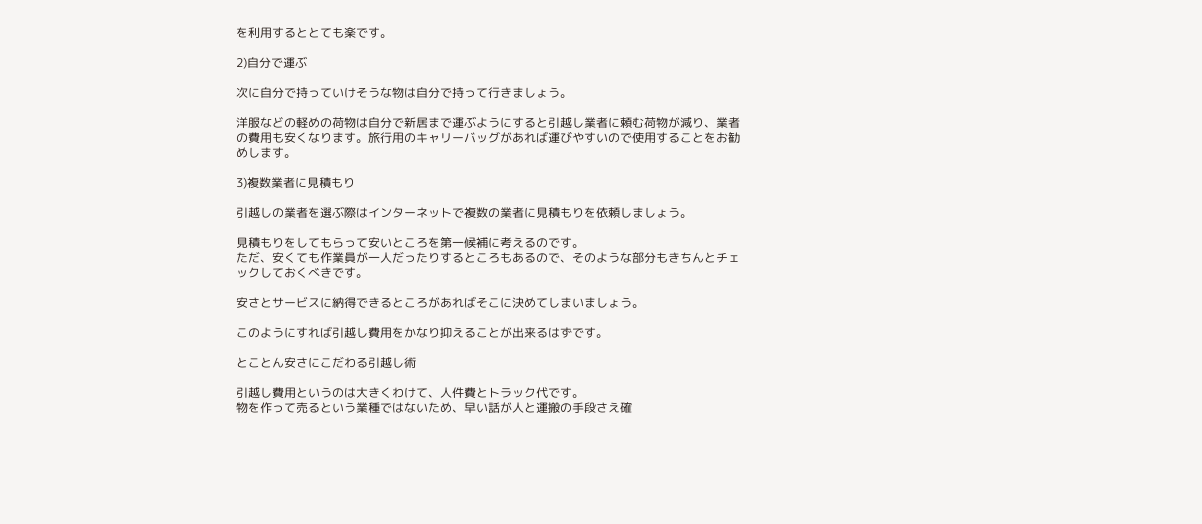を利用するととても楽です。

2)自分で運ぶ

次に自分で持っていけそうな物は自分で持って行きましょう。

洋服などの軽めの荷物は自分で新居まで運ぶようにすると引越し業者に頼む荷物が減り、業者の費用も安くなります。旅行用のキャリーバッグがあれば運びやすいので使用することをお勧めします。

3)複数業者に見積もり

引越しの業者を選ぶ際はインターネットで複数の業者に見積もりを依頼しましょう。

見積もりをしてもらって安いところを第一候補に考えるのです。
ただ、安くても作業員が一人だったりするところもあるので、そのような部分もきちんとチェックしておくべきです。

安さとサービスに納得できるところがあればそこに決めてしまいましょう。

このようにすれば引越し費用をかなり抑えることが出来るはずです。

とことん安さにこだわる引越し術

引越し費用というのは大きくわけて、人件費とトラック代です。
物を作って売るという業種ではないため、早い話が人と運搬の手段さえ確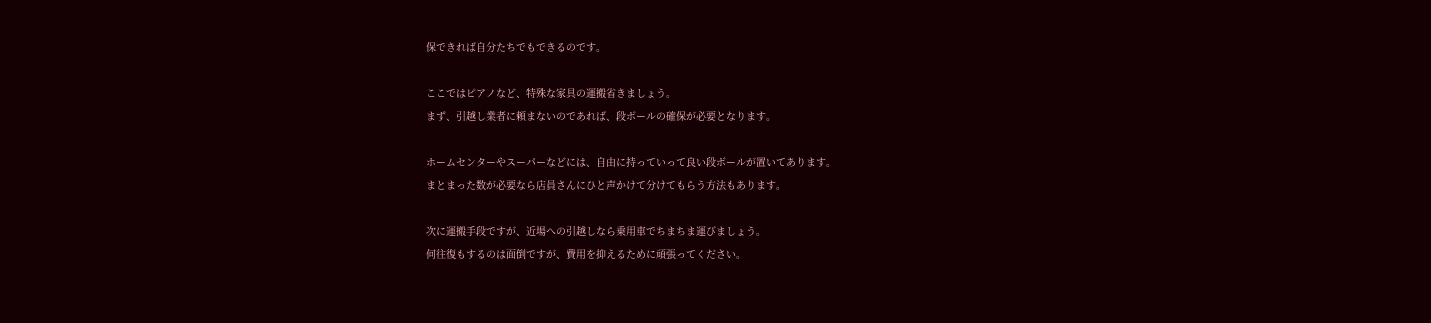保できれば自分たちでもできるのです。

ここではピアノなど、特殊な家具の運搬省きましょう。
まず、引越し業者に頼まないのであれば、段ボールの確保が必要となります。

ホームセンターやスーパーなどには、自由に持っていって良い段ボールが置いてあります。
まとまった数が必要なら店員さんにひと声かけて分けてもらう方法もあります。

次に運搬手段ですが、近場への引越しなら乗用車でちまちま運びましょう。
何往復もするのは面倒ですが、費用を抑えるために頑張ってください。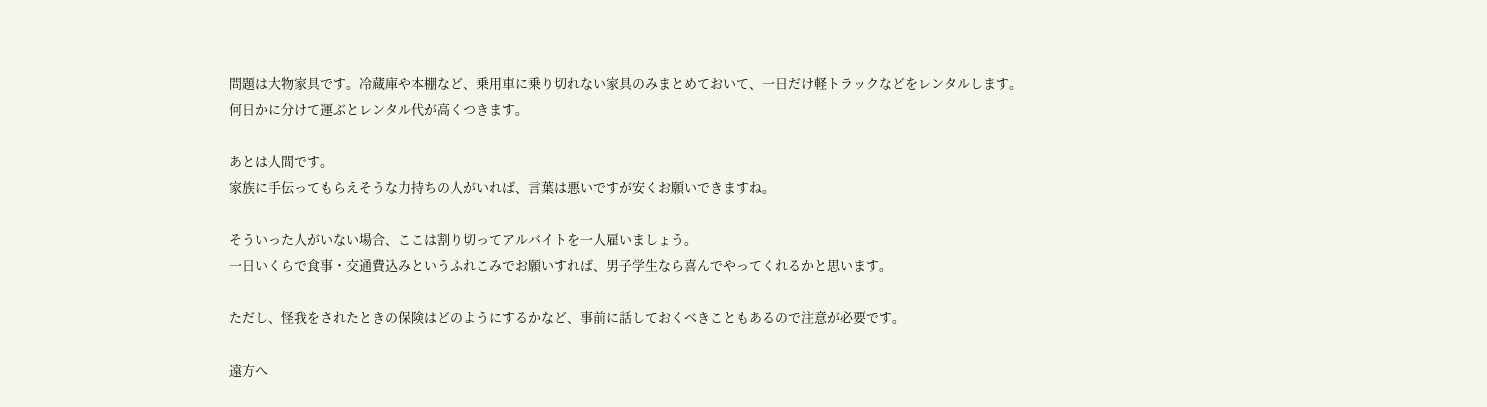問題は大物家具です。冷蔵庫や本棚など、乗用車に乗り切れない家具のみまとめておいて、一日だけ軽トラックなどをレンタルします。
何日かに分けて運ぶとレンタル代が高くつきます。

あとは人間です。
家族に手伝ってもらえそうな力持ちの人がいれば、言葉は悪いですが安くお願いできますね。

そういった人がいない場合、ここは割り切ってアルバイトを一人雇いましょう。
一日いくらで食事・交通費込みというふれこみでお願いすれば、男子学生なら喜んでやってくれるかと思います。

ただし、怪我をされたときの保険はどのようにするかなど、事前に話しておくべきこともあるので注意が必要です。

遠方へ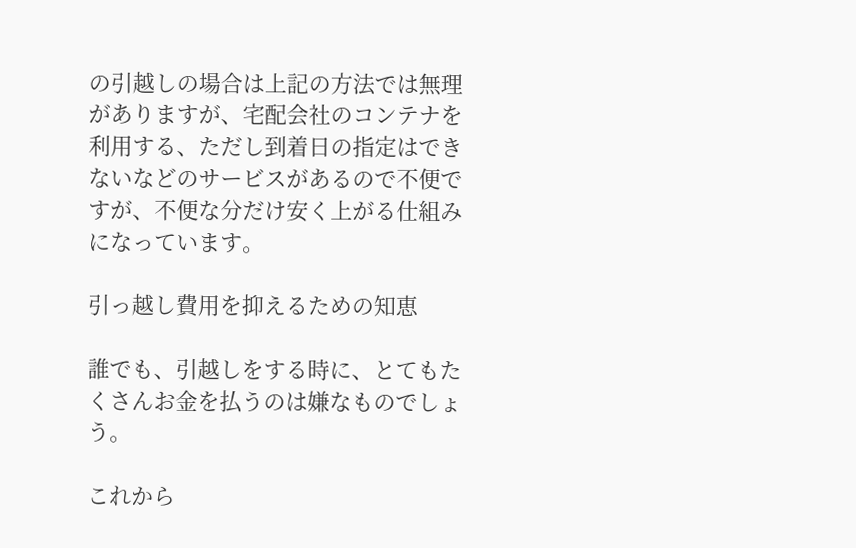の引越しの場合は上記の方法では無理がありますが、宅配会社のコンテナを利用する、ただし到着日の指定はできないなどのサービスがあるので不便ですが、不便な分だけ安く上がる仕組みになっています。

引っ越し費用を抑えるための知恵

誰でも、引越しをする時に、とてもたくさんお金を払うのは嫌なものでしょう。

これから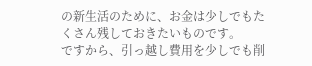の新生活のために、お金は少しでもたくさん残しておきたいものです。
ですから、引っ越し費用を少しでも削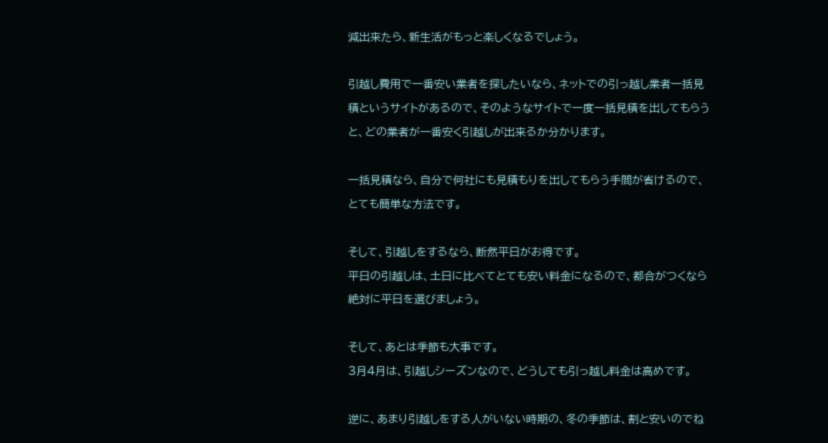減出来たら、新生活がもっと楽しくなるでしょう。

引越し費用で一番安い業者を探したいなら、ネットでの引っ越し業者一括見積というサイトがあるので、そのようなサイトで一度一括見積を出してもらうと、どの業者が一番安く引越しが出来るか分かります。

一括見積なら、自分で何社にも見積もりを出してもらう手間が省けるので、とても簡単な方法です。

そして、引越しをするなら、断然平日がお得です。
平日の引越しは、土日に比べてとても安い料金になるので、都合がつくなら絶対に平日を選びましょう。

そして、あとは季節も大事です。
3月4月は、引越しシーズンなので、どうしても引っ越し料金は高めです。

逆に、あまり引越しをする人がいない時期の、冬の季節は、割と安いのでね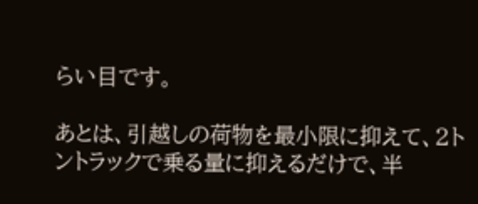らい目です。

あとは、引越しの荷物を最小限に抑えて、2トントラックで乗る量に抑えるだけで、半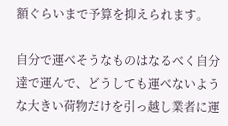額ぐらいまで予算を抑えられます。

自分で運べそうなものはなるべく自分達で運んで、どうしても運べないような大きい荷物だけを引っ越し業者に運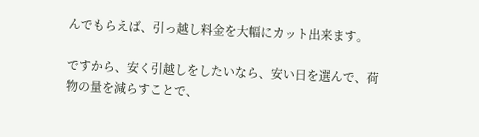んでもらえば、引っ越し料金を大幅にカット出来ます。

ですから、安く引越しをしたいなら、安い日を選んで、荷物の量を減らすことで、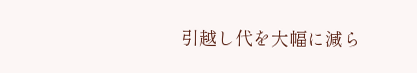引越し代を大幅に減ら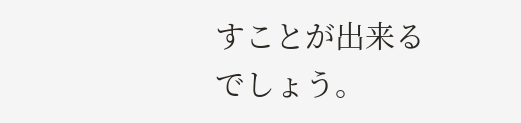すことが出来るでしょう。